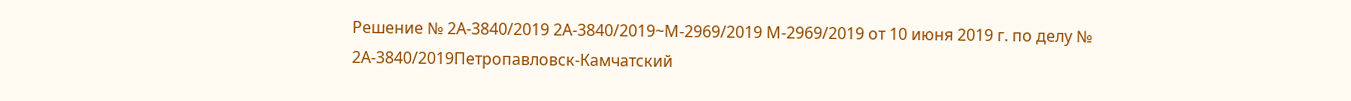Решение № 2А-3840/2019 2А-3840/2019~М-2969/2019 М-2969/2019 от 10 июня 2019 г. по делу № 2А-3840/2019Петропавловск-Камчатский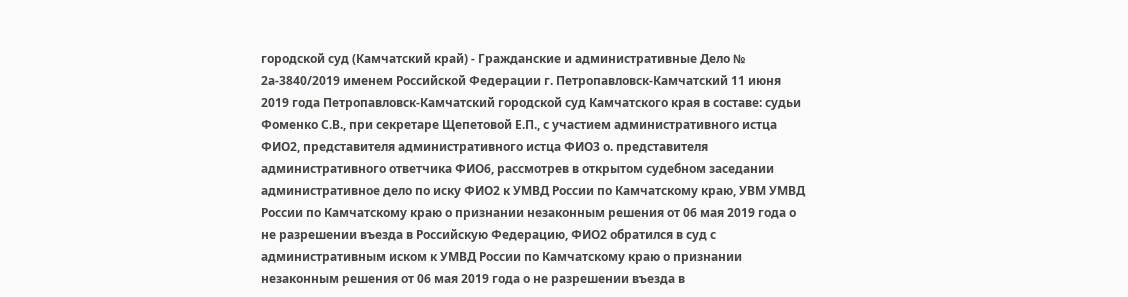городской суд (Камчатский край) - Гражданские и административные Дело № 2а-3840/2019 именем Российской Федерации г. Петропавловск-Камчатский 11 июня 2019 года Петропавловск-Камчатский городской суд Камчатского края в составе: судьи Фоменко С.В., при секретаре Щепетовой Е.П., с участием административного истца ФИО2, представителя административного истца ФИО3 о. представителя административного ответчика ФИО6, рассмотрев в открытом судебном заседании административное дело по иску ФИО2 к УМВД России по Камчатскому краю, УВМ УМВД России по Камчатскому краю о признании незаконным решения от 06 мая 2019 года о не разрешении въезда в Российскую Федерацию, ФИО2 обратился в суд с административным иском к УМВД России по Камчатскому краю о признании незаконным решения от 06 мая 2019 года о не разрешении въезда в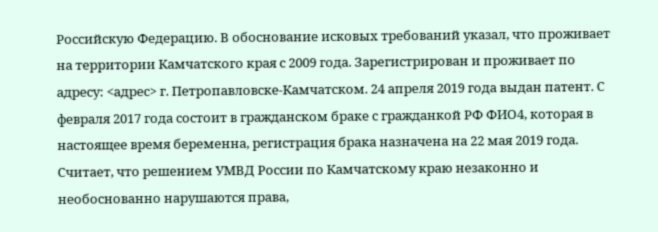Российскую Федерацию. В обоснование исковых требований указал, что проживает на территории Камчатского края с 2009 года. Зарегистрирован и проживает по адресу: <адрес> г. Петропавловске-Камчатском. 24 апреля 2019 года выдан патент. С февраля 2017 года состоит в гражданском браке с гражданкой РФ ФИО4, которая в настоящее время беременна, регистрация брака назначена на 22 мая 2019 года. Считает, что решением УМВД России по Камчатскому краю незаконно и необоснованно нарушаются права,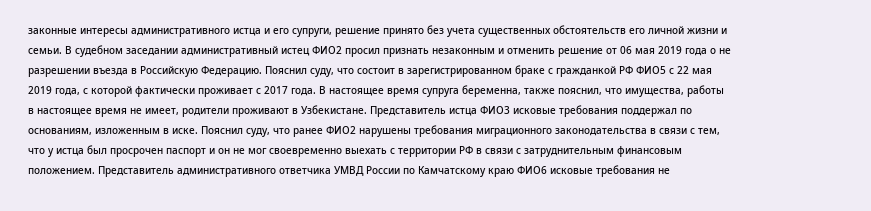законные интересы административного истца и его супруги, решение принято без учета существенных обстоятельств его личной жизни и семьи. В судебном заседании административный истец ФИО2 просил признать незаконным и отменить решение от 06 мая 2019 года о не разрешении въезда в Российскую Федерацию. Пояснил суду, что состоит в зарегистрированном браке с гражданкой РФ ФИО5 с 22 мая 2019 года, с которой фактически проживает с 2017 года. В настоящее время супруга беременна, также пояснил, что имущества, работы в настоящее время не имеет, родители проживают в Узбекистане. Представитель истца ФИО3 исковые требования поддержал по основаниям, изложенным в иске. Пояснил суду, что ранее ФИО2 нарушены требования миграционного законодательства в связи с тем, что у истца был просрочен паспорт и он не мог своевременно выехать с территории РФ в связи с затруднительным финансовым положением. Представитель административного ответчика УМВД России по Камчатскому краю ФИО6 исковые требования не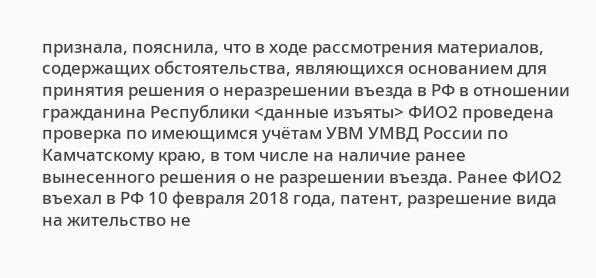признала, пояснила, что в ходе рассмотрения материалов, содержащих обстоятельства, являющихся основанием для принятия решения о неразрешении въезда в РФ в отношении гражданина Республики <данные изъяты> ФИО2 проведена проверка по имеющимся учётам УВМ УМВД России по Камчатскому краю, в том числе на наличие ранее вынесенного решения о не разрешении въезда. Ранее ФИО2 въехал в РФ 10 февраля 2018 года, патент, разрешение вида на жительство не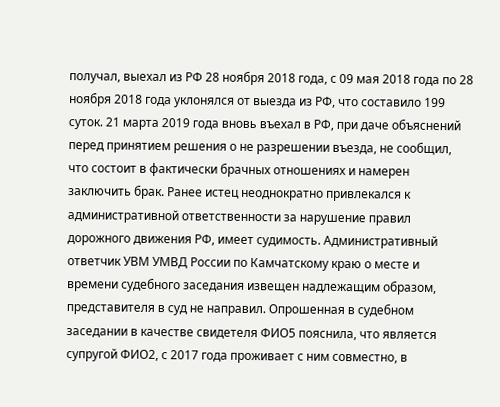получал, выехал из РФ 28 ноября 2018 года, с 09 мая 2018 года по 28 ноября 2018 года уклонялся от выезда из РФ, что составило 199 суток. 21 марта 2019 года вновь въехал в РФ, при даче объяснений перед принятием решения о не разрешении въезда, не сообщил, что состоит в фактически брачных отношениях и намерен заключить брак. Ранее истец неоднократно привлекался к административной ответственности за нарушение правил дорожного движения РФ, имеет судимость. Административный ответчик УВМ УМВД России по Камчатскому краю о месте и времени судебного заседания извещен надлежащим образом, представителя в суд не направил. Опрошенная в судебном заседании в качестве свидетеля ФИО5 пояснила, что является супругой ФИО2, с 2017 года проживает с ним совместно, в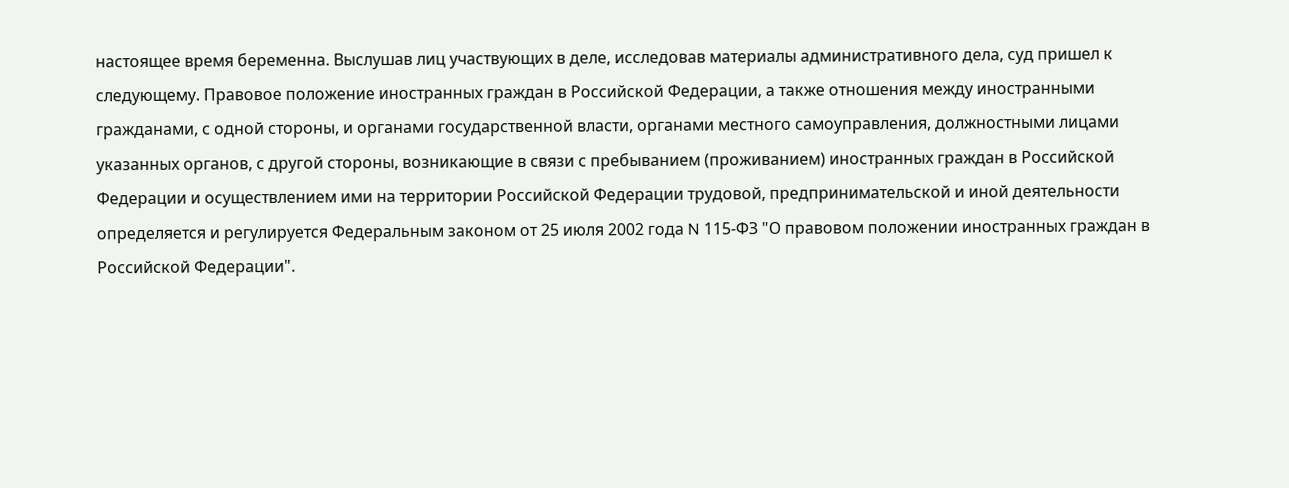настоящее время беременна. Выслушав лиц участвующих в деле, исследовав материалы административного дела, суд пришел к следующему. Правовое положение иностранных граждан в Российской Федерации, а также отношения между иностранными гражданами, с одной стороны, и органами государственной власти, органами местного самоуправления, должностными лицами указанных органов, с другой стороны, возникающие в связи с пребыванием (проживанием) иностранных граждан в Российской Федерации и осуществлением ими на территории Российской Федерации трудовой, предпринимательской и иной деятельности определяется и регулируется Федеральным законом от 25 июля 2002 года N 115-ФЗ "О правовом положении иностранных граждан в Российской Федерации".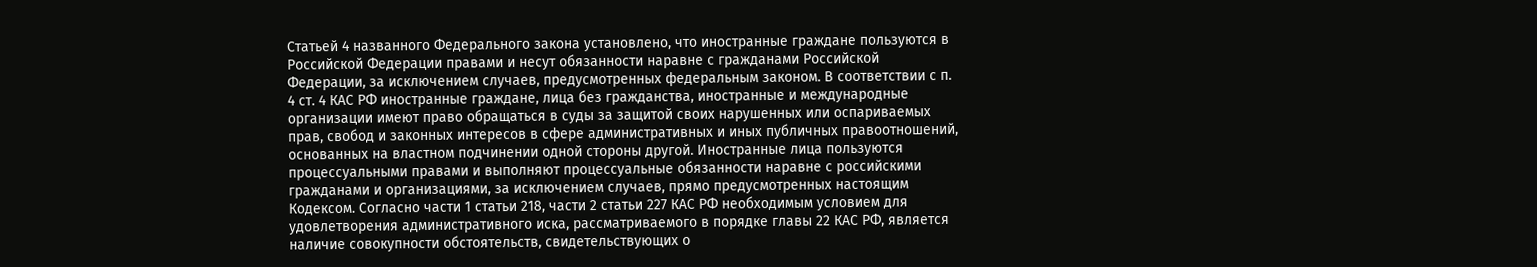Статьей 4 названного Федерального закона установлено, что иностранные граждане пользуются в Российской Федерации правами и несут обязанности наравне с гражданами Российской Федерации, за исключением случаев, предусмотренных федеральным законом. В соответствии с п. 4 ст. 4 КАС РФ иностранные граждане, лица без гражданства, иностранные и международные организации имеют право обращаться в суды за защитой своих нарушенных или оспариваемых прав, свобод и законных интересов в сфере административных и иных публичных правоотношений, основанных на властном подчинении одной стороны другой. Иностранные лица пользуются процессуальными правами и выполняют процессуальные обязанности наравне с российскими гражданами и организациями, за исключением случаев, прямо предусмотренных настоящим Кодексом. Согласно части 1 статьи 218, части 2 статьи 227 КАС РФ необходимым условием для удовлетворения административного иска, рассматриваемого в порядке главы 22 КАС РФ, является наличие совокупности обстоятельств, свидетельствующих о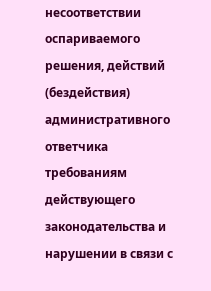несоответствии оспариваемого решения, действий (бездействия) административного ответчика требованиям действующего законодательства и нарушении в связи с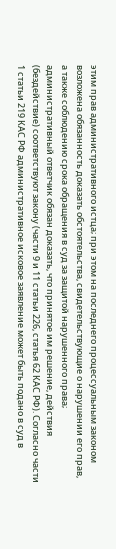этим прав административного истца; при этом на последнего процессуальным законом возложена обязанность доказать обстоятельства, свидетельствующие о нарушении его прав, а также соблюдению срока обращения в суд за защитой нарушенного права; административный ответчик обязан доказать, что принятое им решение, действия (бездействие) соответствуют закону (части 9 и 11 статьи 226, статья 62 КАС РФ). Согласно части 1 статьи 219 КАС РФ административное исковое заявление может быть подано в суд в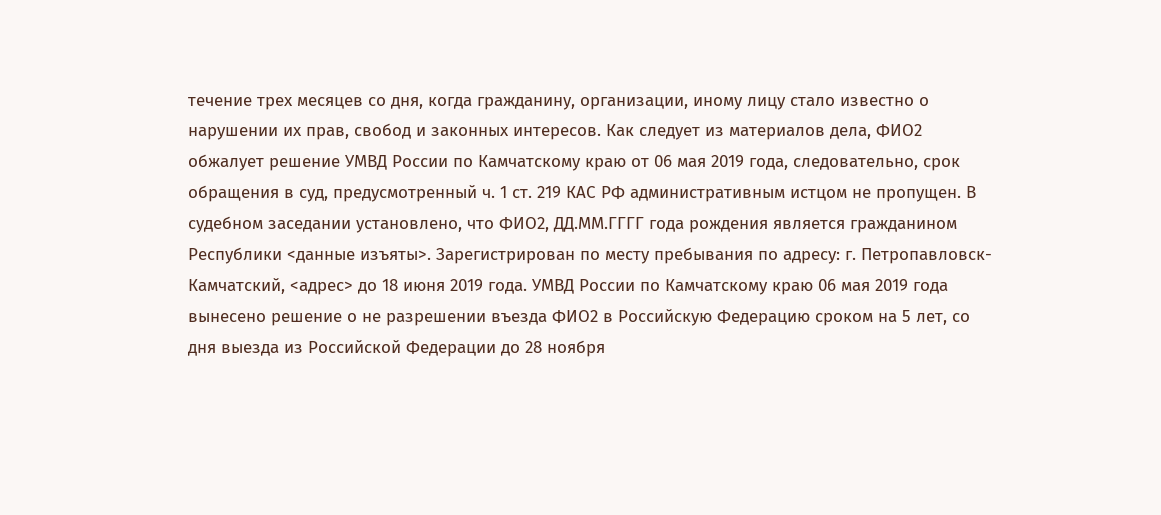течение трех месяцев со дня, когда гражданину, организации, иному лицу стало известно о нарушении их прав, свобод и законных интересов. Как следует из материалов дела, ФИО2 обжалует решение УМВД России по Камчатскому краю от 06 мая 2019 года, следовательно, срок обращения в суд, предусмотренный ч. 1 ст. 219 КАС РФ административным истцом не пропущен. В судебном заседании установлено, что ФИО2, ДД.ММ.ГГГГ года рождения является гражданином Республики <данные изъяты>. Зарегистрирован по месту пребывания по адресу: г. Петропавловск-Камчатский, <адрес> до 18 июня 2019 года. УМВД России по Камчатскому краю 06 мая 2019 года вынесено решение о не разрешении въезда ФИО2 в Российскую Федерацию сроком на 5 лет, со дня выезда из Российской Федерации до 28 ноября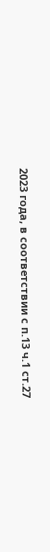2023 года, в соответствии с п.13 ч.1 ст.27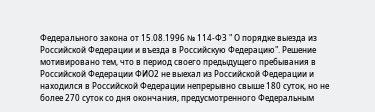Федерального закона от 15.08.1996 № 114-ФЗ " О порядке выезда из Российской Федерации и въезда в Российскую Федерацию". Решение мотивировано тем, что в период своего предыдущего пребывания в Российской Федерации ФИО2 не выехал из Российской Федерации и находился в Российской Федерации непрерывно свыше 180 суток, но не более 270 суток со дня окончания, предусмотренного Федеральным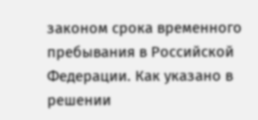законом срока временного пребывания в Российской Федерации. Как указано в решении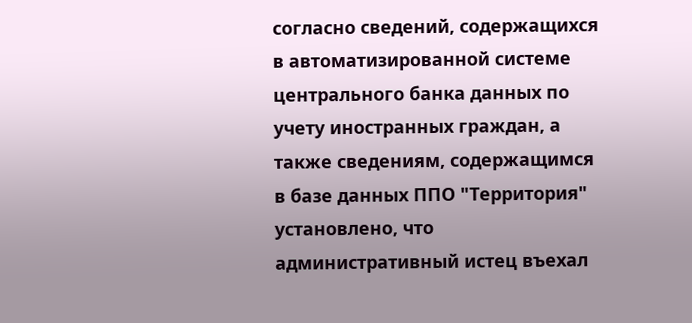согласно сведений, содержащихся в автоматизированной системе центрального банка данных по учету иностранных граждан, а также сведениям, содержащимся в базе данных ППО "Территория" установлено, что административный истец въехал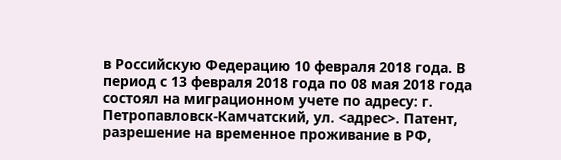в Российскую Федерацию 10 февраля 2018 года. В период с 13 февраля 2018 года по 08 мая 2018 года состоял на миграционном учете по адресу: г. Петропавловск-Камчатский, ул. <адрес>. Патент, разрешение на временное проживание в РФ,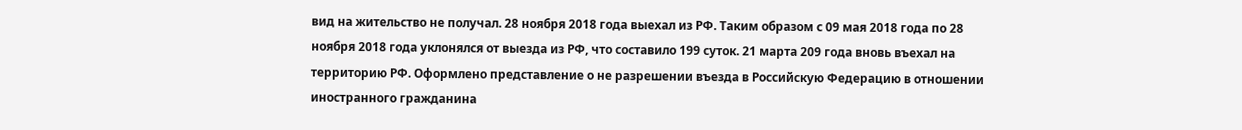вид на жительство не получал. 28 ноября 2018 года выехал из РФ. Таким образом с 09 мая 2018 года по 28 ноября 2018 года уклонялся от выезда из РФ, что составило 199 суток. 21 марта 209 года вновь въехал на территорию РФ. Оформлено представление о не разрешении въезда в Российскую Федерацию в отношении иностранного гражданина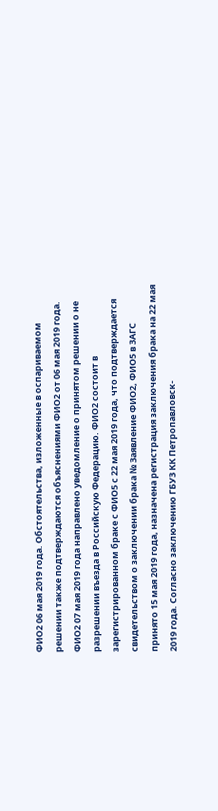ФИО2 06 мая 2019 года. Обстоятельства, изложенные в оспариваемом решении также подтверждаются объяснениями ФИО2 от 06 мая 2019 года. ФИО2 07 мая 2019 года направлено уведомление о принятом решении о не разрешении въезда в Российскую Федерацию. ФИО2 состоит в зарегистрированном браке с ФИО5 с 22 мая 2019 года, что подтверждается свидетельством о заключении брака № Заявление ФИО2, ФИО5 в ЗАГС принято 15 мая 2019 года, назначена регистрация заключения брака на 22 мая 2019 года. Согласно заключению ГБУЗ КК Петропавловск-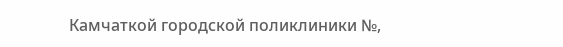Камчаткой городской поликлиники №,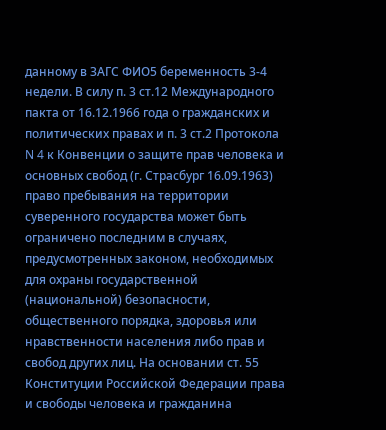данному в ЗАГС ФИО5 беременность 3-4 недели. В силу п. 3 ст.12 Международного пакта от 16.12.1966 года о гражданских и политических правах и п. 3 ст.2 Протокола N 4 к Конвенции о защите прав человека и основных свобод (г. Страсбург 16.09.1963) право пребывания на территории суверенного государства может быть ограничено последним в случаях, предусмотренных законом, необходимых для охраны государственной (национальной) безопасности, общественного порядка, здоровья или нравственности населения либо прав и свобод других лиц. На основании ст. 55 Конституции Российской Федерации права и свободы человека и гражданина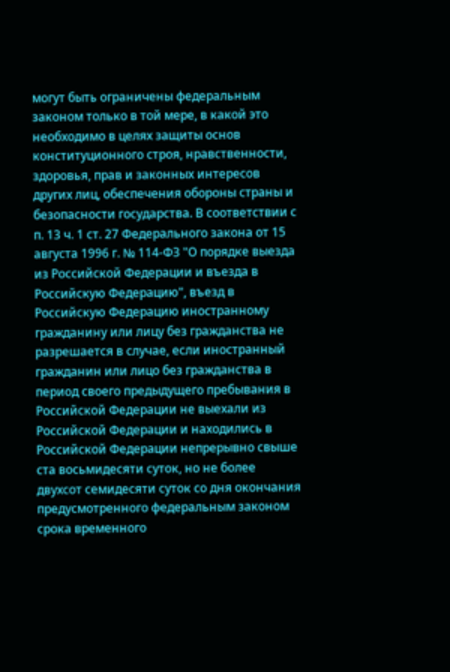могут быть ограничены федеральным законом только в той мере, в какой это необходимо в целях защиты основ конституционного строя, нравственности, здоровья, прав и законных интересов других лиц, обеспечения обороны страны и безопасности государства. В соответствии с п. 13 ч. 1 ст. 27 Федерального закона от 15 августа 1996 г. № 114-ФЗ "О порядке выезда из Российской Федерации и въезда в Российскую Федерацию", въезд в Российскую Федерацию иностранному гражданину или лицу без гражданства не разрешается в случае, если иностранный гражданин или лицо без гражданства в период своего предыдущего пребывания в Российской Федерации не выехали из Российской Федерации и находились в Российской Федерации непрерывно свыше ста восьмидесяти суток, но не более двухсот семидесяти суток со дня окончания предусмотренного федеральным законом срока временного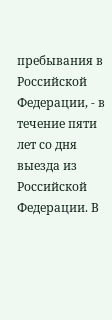пребывания в Российской Федерации, - в течение пяти лет со дня выезда из Российской Федерации. В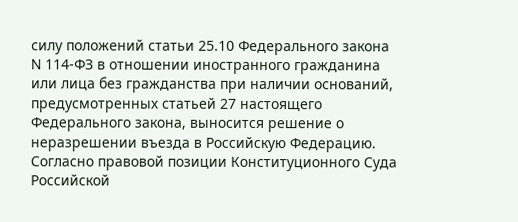силу положений статьи 25.10 Федерального закона N 114-ФЗ в отношении иностранного гражданина или лица без гражданства при наличии оснований, предусмотренных статьей 27 настоящего Федерального закона, выносится решение о неразрешении въезда в Российскую Федерацию. Согласно правовой позиции Конституционного Суда Российской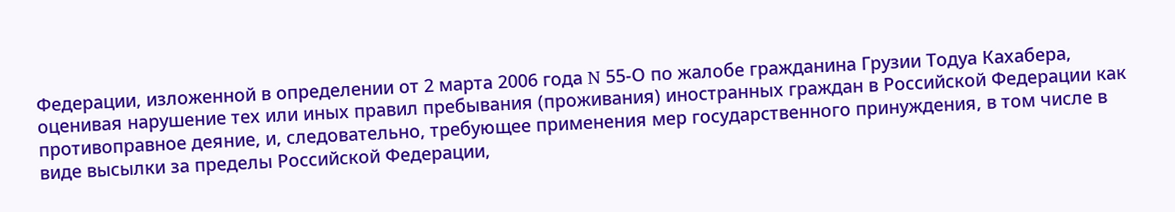Федерации, изложенной в определении от 2 марта 2006 года N 55-О по жалобе гражданина Грузии Тодуа Кахабера, оценивая нарушение тех или иных правил пребывания (проживания) иностранных граждан в Российской Федерации как противоправное деяние, и, следовательно, требующее применения мер государственного принуждения, в том числе в виде высылки за пределы Российской Федерации,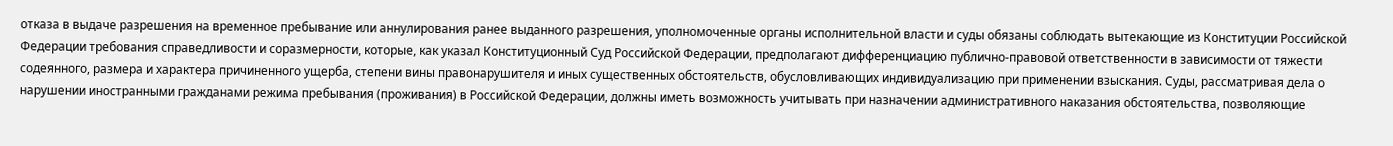отказа в выдаче разрешения на временное пребывание или аннулирования ранее выданного разрешения, уполномоченные органы исполнительной власти и суды обязаны соблюдать вытекающие из Конституции Российской Федерации требования справедливости и соразмерности, которые, как указал Конституционный Суд Российской Федерации, предполагают дифференциацию публично-правовой ответственности в зависимости от тяжести содеянного, размера и характера причиненного ущерба, степени вины правонарушителя и иных существенных обстоятельств, обусловливающих индивидуализацию при применении взыскания. Суды, рассматривая дела о нарушении иностранными гражданами режима пребывания (проживания) в Российской Федерации, должны иметь возможность учитывать при назначении административного наказания обстоятельства, позволяющие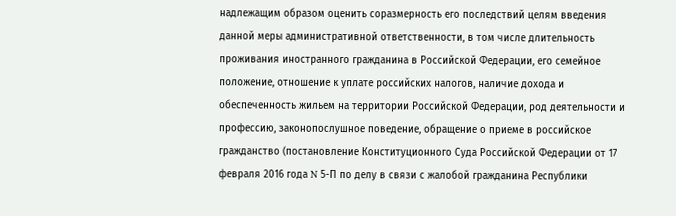надлежащим образом оценить соразмерность его последствий целям введения данной меры административной ответственности, в том числе длительность проживания иностранного гражданина в Российской Федерации, его семейное положение, отношение к уплате российских налогов, наличие дохода и обеспеченность жильем на территории Российской Федерации, род деятельности и профессию, законопослушное поведение, обращение о приеме в российское гражданство (постановление Конституционного Суда Российской Федерации от 17 февраля 2016 года N 5-П по делу в связи с жалобой гражданина Республики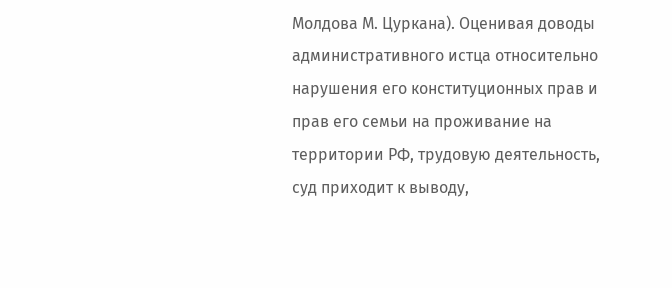Молдова М. Цуркана). Оценивая доводы административного истца относительно нарушения его конституционных прав и прав его семьи на проживание на территории РФ, трудовую деятельность, суд приходит к выводу,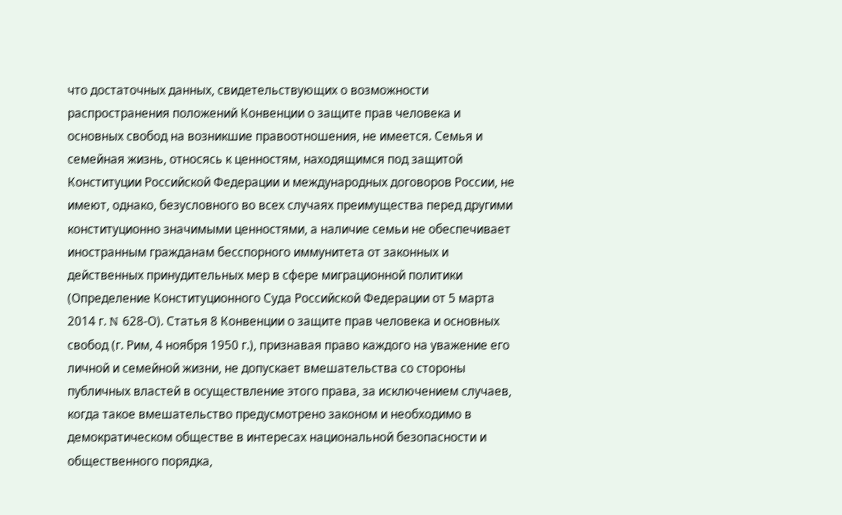что достаточных данных, свидетельствующих о возможности распространения положений Конвенции о защите прав человека и основных свобод на возникшие правоотношения, не имеется. Семья и семейная жизнь, относясь к ценностям, находящимся под защитой Конституции Российской Федерации и международных договоров России, не имеют, однако, безусловного во всех случаях преимущества перед другими конституционно значимыми ценностями, а наличие семьи не обеспечивает иностранным гражданам бесспорного иммунитета от законных и действенных принудительных мер в сфере миграционной политики (Определение Конституционного Суда Российской Федерации от 5 марта 2014 г. N 628-О). Статья 8 Конвенции о защите прав человека и основных свобод (г. Рим, 4 ноября 1950 г.), признавая право каждого на уважение его личной и семейной жизни, не допускает вмешательства со стороны публичных властей в осуществление этого права, за исключением случаев, когда такое вмешательство предусмотрено законом и необходимо в демократическом обществе в интересах национальной безопасности и общественного порядка,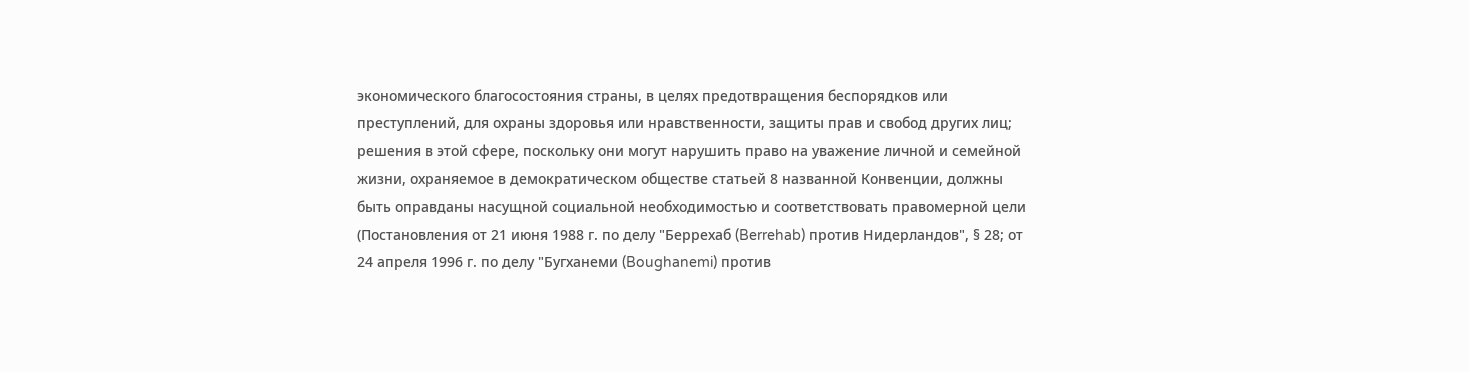экономического благосостояния страны, в целях предотвращения беспорядков или преступлений, для охраны здоровья или нравственности, защиты прав и свобод других лиц; решения в этой сфере, поскольку они могут нарушить право на уважение личной и семейной жизни, охраняемое в демократическом обществе статьей 8 названной Конвенции, должны быть оправданы насущной социальной необходимостью и соответствовать правомерной цели (Постановления от 21 июня 1988 г. по делу "Беррехаб (Berrehab) против Нидерландов", § 28; от 24 апреля 1996 г. по делу "Бугханеми (Boughanemi) против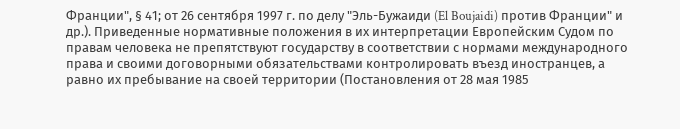Франции", § 41; от 26 сентября 1997 г. по делу "Эль-Бужаиди (El Boujaidi) против Франции" и др.). Приведенные нормативные положения в их интерпретации Европейским Судом по правам человека не препятствуют государству в соответствии с нормами международного права и своими договорными обязательствами контролировать въезд иностранцев, а равно их пребывание на своей территории (Постановления от 28 мая 1985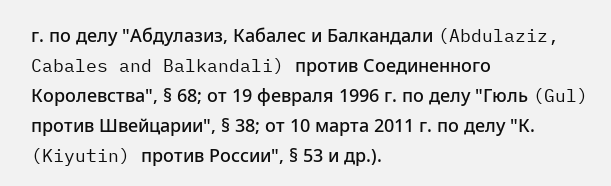г. по делу "Абдулазиз, Кабалес и Балкандали (Abdulaziz, Cabales and Balkandali) против Соединенного Королевства", § 68; от 19 февраля 1996 г. по делу "Гюль (Gul) против Швейцарии", § 38; от 10 марта 2011 г. по делу "К. (Kiyutin) против России", § 53 и др.).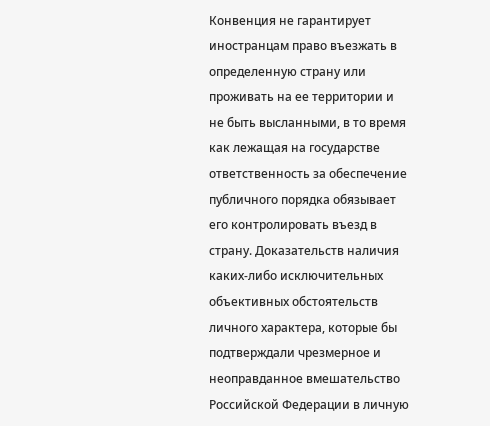Конвенция не гарантирует иностранцам право въезжать в определенную страну или проживать на ее территории и не быть высланными, в то время как лежащая на государстве ответственность за обеспечение публичного порядка обязывает его контролировать въезд в страну. Доказательств наличия каких-либо исключительных объективных обстоятельств личного характера, которые бы подтверждали чрезмерное и неоправданное вмешательство Российской Федерации в личную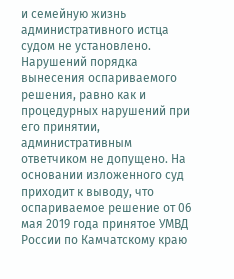и семейную жизнь административного истца судом не установлено. Нарушений порядка вынесения оспариваемого решения, равно как и процедурных нарушений при его принятии, административным ответчиком не допущено. На основании изложенного суд приходит к выводу, что оспариваемое решение от 06 мая 2019 года принятое УМВД России по Камчатскому краю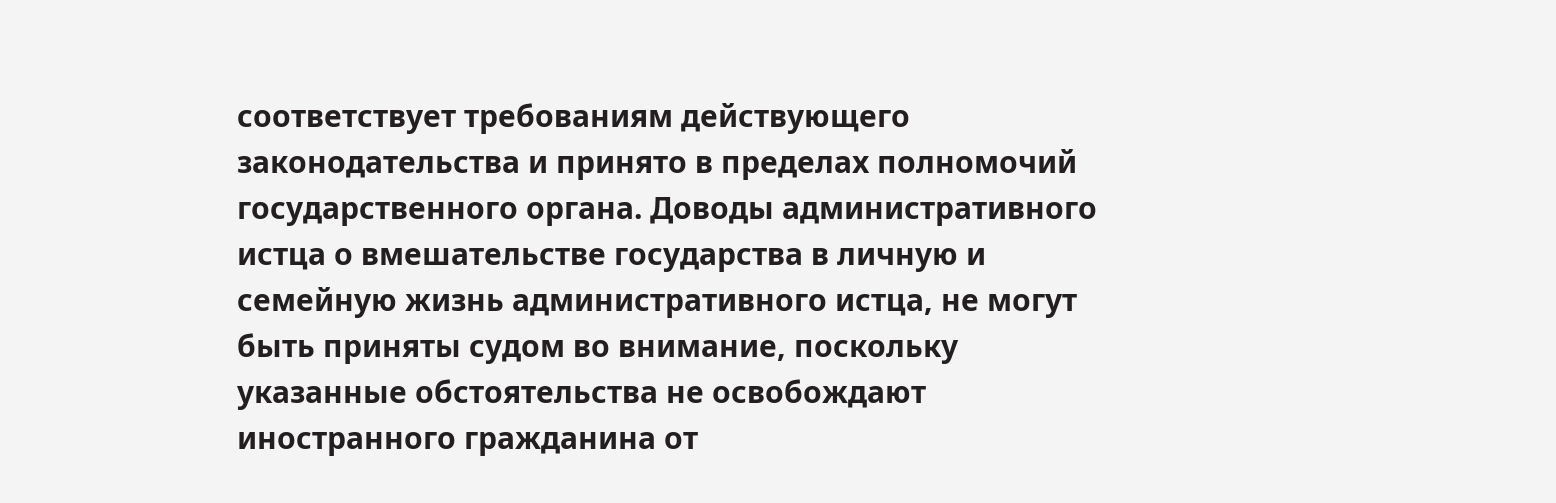соответствует требованиям действующего законодательства и принято в пределах полномочий государственного органа. Доводы административного истца о вмешательстве государства в личную и семейную жизнь административного истца, не могут быть приняты судом во внимание, поскольку указанные обстоятельства не освобождают иностранного гражданина от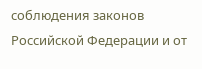соблюдения законов Российской Федерации и от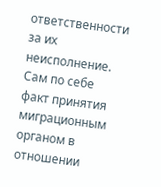ответственности за их неисполнение. Сам по себе факт принятия миграционным органом в отношении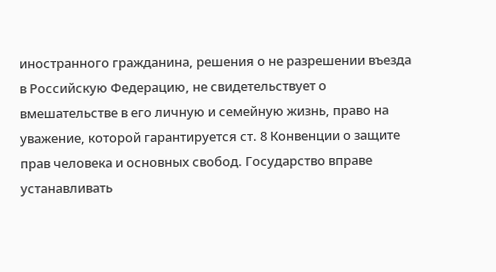иностранного гражданина, решения о не разрешении въезда в Российскую Федерацию, не свидетельствует о вмешательстве в его личную и семейную жизнь, право на уважение, которой гарантируется ст. 8 Конвенции о защите прав человека и основных свобод. Государство вправе устанавливать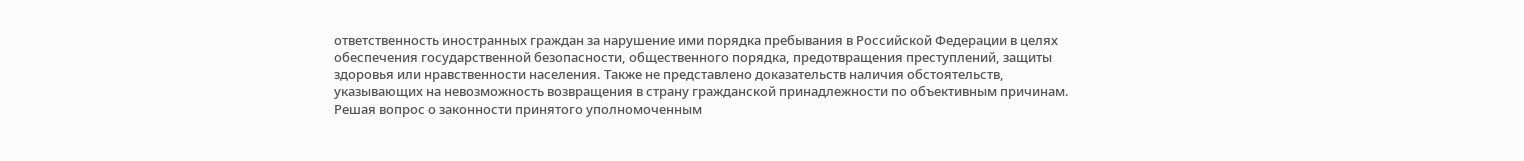ответственность иностранных граждан за нарушение ими порядка пребывания в Российской Федерации в целях обеспечения государственной безопасности, общественного порядка, предотвращения преступлений, защиты здоровья или нравственности населения. Также не представлено доказательств наличия обстоятельств, указывающих на невозможность возвращения в страну гражданской принадлежности по объективным причинам. Решая вопрос о законности принятого уполномоченным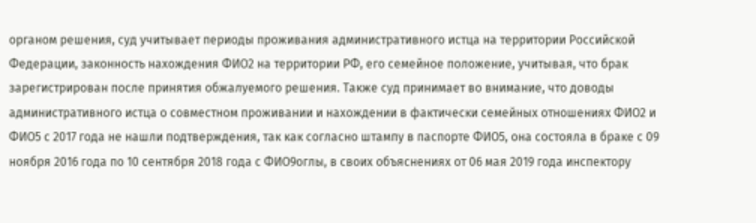органом решения, суд учитывает периоды проживания административного истца на территории Российской Федерации, законность нахождения ФИО2 на территории РФ, его семейное положение, учитывая, что брак зарегистрирован после принятия обжалуемого решения. Также суд принимает во внимание, что доводы административного истца о совместном проживании и нахождении в фактически семейных отношениях ФИО2 и ФИО5 с 2017 года не нашли подтверждения, так как согласно штампу в паспорте ФИО5, она состояла в браке с 09 ноября 2016 года по 10 сентября 2018 года с ФИО9оглы, в своих объяснениях от 06 мая 2019 года инспектору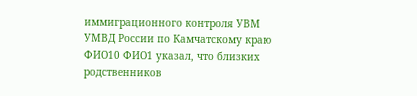иммиграционного контроля УВМ УМВД России по Камчатскому краю ФИО10 ФИО1 указал, что близких родственников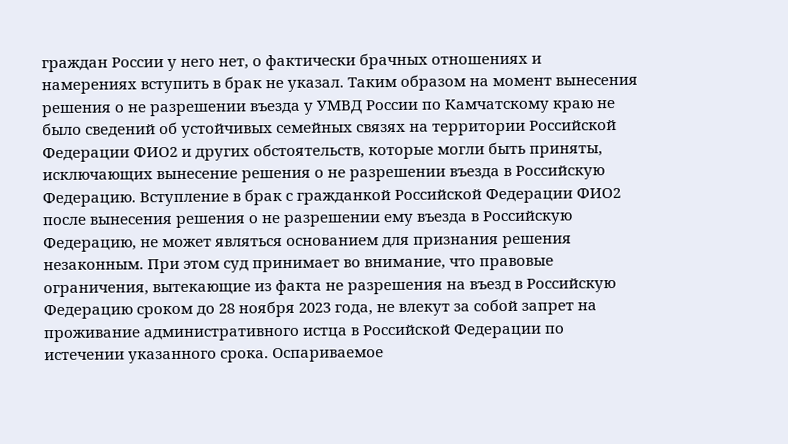граждан России у него нет, о фактически брачных отношениях и намерениях вступить в брак не указал. Таким образом на момент вынесения решения о не разрешении въезда у УМВД России по Камчатскому краю не было сведений об устойчивых семейных связях на территории Российской Федерации ФИО2 и других обстоятельств, которые могли быть приняты, исключающих вынесение решения о не разрешении въезда в Российскую Федерацию. Вступление в брак с гражданкой Российской Федерации ФИО2 после вынесения решения о не разрешении ему въезда в Российскую Федерацию, не может являться основанием для признания решения незаконным. При этом суд принимает во внимание, что правовые ограничения, вытекающие из факта не разрешения на въезд в Российскую Федерацию сроком до 28 ноября 2023 года, не влекут за собой запрет на проживание административного истца в Российской Федерации по истечении указанного срока. Оспариваемое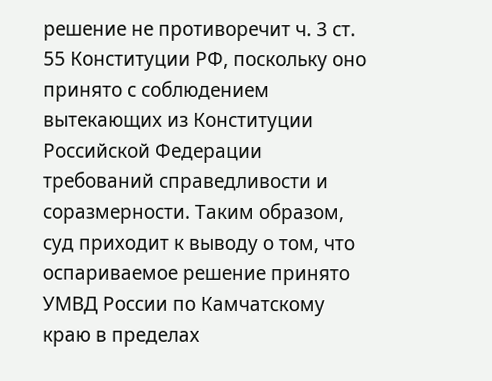решение не противоречит ч. 3 ст. 55 Конституции РФ, поскольку оно принято с соблюдением вытекающих из Конституции Российской Федерации требований справедливости и соразмерности. Таким образом, суд приходит к выводу о том, что оспариваемое решение принято УМВД России по Камчатскому краю в пределах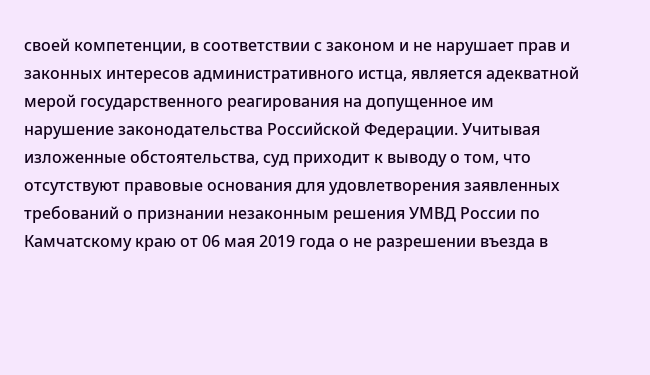своей компетенции, в соответствии с законом и не нарушает прав и законных интересов административного истца, является адекватной мерой государственного реагирования на допущенное им нарушение законодательства Российской Федерации. Учитывая изложенные обстоятельства, суд приходит к выводу о том, что отсутствуют правовые основания для удовлетворения заявленных требований о признании незаконным решения УМВД России по Камчатскому краю от 06 мая 2019 года о не разрешении въезда в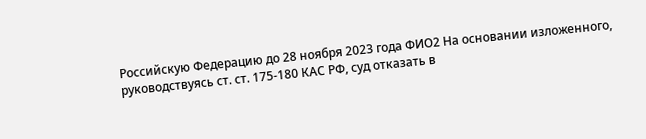Российскую Федерацию до 28 ноября 2023 года ФИО2 На основании изложенного, руководствуясь ст. ст. 175-180 КАС РФ, суд отказать в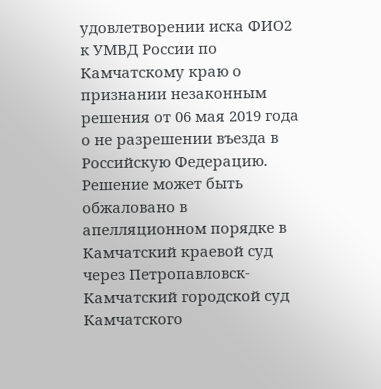удовлетворении иска ФИО2 к УМВД России по Камчатскому краю о признании незаконным решения от 06 мая 2019 года о не разрешении въезда в Российскую Федерацию. Решение может быть обжаловано в апелляционном порядке в Камчатский краевой суд через Петропавловск-Камчатский городской суд Камчатского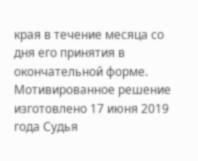края в течение месяца со дня его принятия в окончательной форме. Мотивированное решение изготовлено 17 июня 2019 года Судья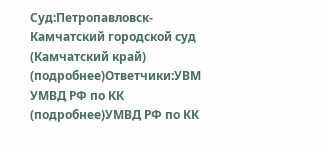Суд:Петропавловск-Камчатский городской суд (Камчатский край) (подробнее)Ответчики:УВМ УМВД РФ по КК (подробнее)УМВД РФ по КК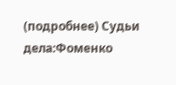(подробнее) Судьи дела:Фоменко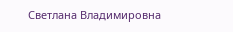Светлана Владимировна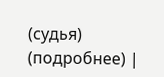(судья) (подробнее) |